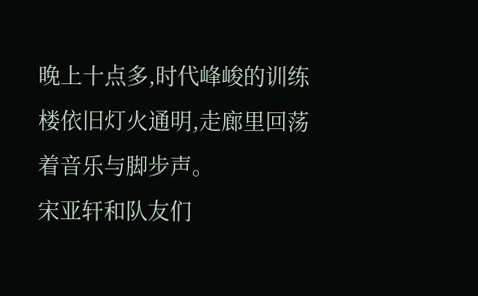晚上十点多,时代峰峻的训练楼依旧灯火通明,走廊里回荡着音乐与脚步声。
宋亚轩和队友们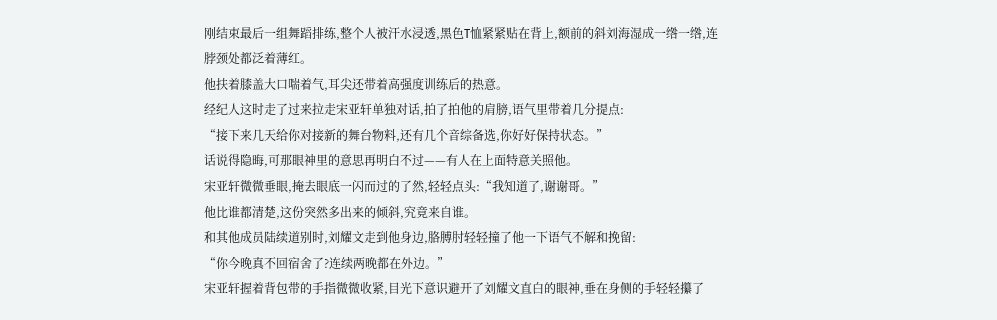刚结束最后一组舞蹈排练,整个人被汗水浸透,黑色T恤紧紧贴在背上,额前的斜刘海湿成一绺一绺,连脖颈处都泛着薄红。
他扶着膝盖大口喘着气,耳尖还带着高强度训练后的热意。
经纪人这时走了过来拉走宋亚轩单独对话,拍了拍他的肩膀,语气里带着几分提点:
“接下来几天给你对接新的舞台物料,还有几个音综备选,你好好保持状态。”
话说得隐晦,可那眼神里的意思再明白不过——有人在上面特意关照他。
宋亚轩微微垂眼,掩去眼底一闪而过的了然,轻轻点头:“我知道了,谢谢哥。”
他比谁都清楚,这份突然多出来的倾斜,究竟来自谁。
和其他成员陆续道别时,刘耀文走到他身边,胳膊肘轻轻撞了他一下语气不解和挽留:
“你今晚真不回宿舍了?连续两晚都在外边。”
宋亚轩握着背包带的手指微微收紧,目光下意识避开了刘耀文直白的眼神,垂在身侧的手轻轻攥了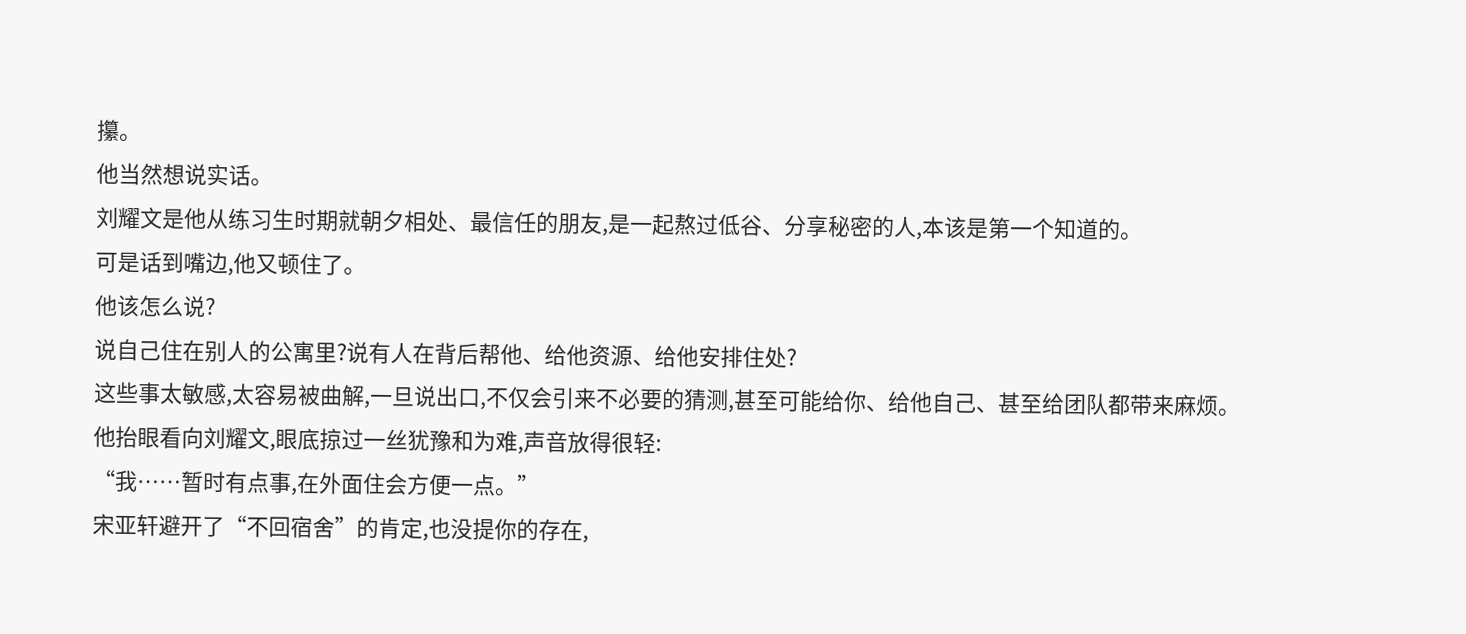攥。
他当然想说实话。
刘耀文是他从练习生时期就朝夕相处、最信任的朋友,是一起熬过低谷、分享秘密的人,本该是第一个知道的。
可是话到嘴边,他又顿住了。
他该怎么说?
说自己住在别人的公寓里?说有人在背后帮他、给他资源、给他安排住处?
这些事太敏感,太容易被曲解,一旦说出口,不仅会引来不必要的猜测,甚至可能给你、给他自己、甚至给团队都带来麻烦。
他抬眼看向刘耀文,眼底掠过一丝犹豫和为难,声音放得很轻:
“我……暂时有点事,在外面住会方便一点。”
宋亚轩避开了“不回宿舍”的肯定,也没提你的存在,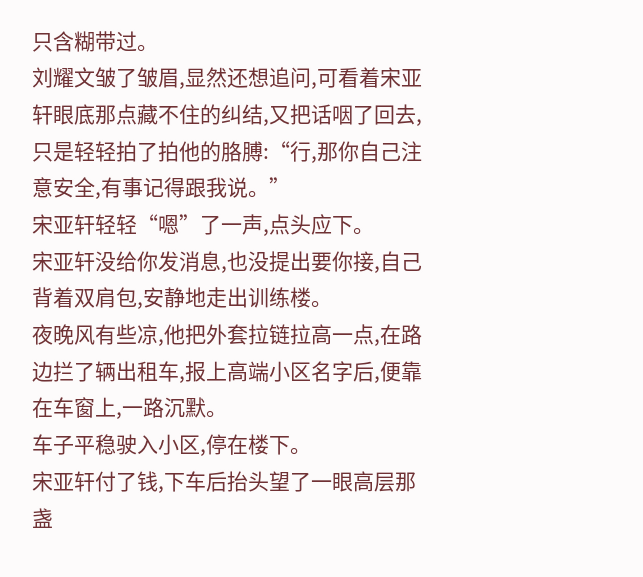只含糊带过。
刘耀文皱了皱眉,显然还想追问,可看着宋亚轩眼底那点藏不住的纠结,又把话咽了回去,只是轻轻拍了拍他的胳膊:“行,那你自己注意安全,有事记得跟我说。”
宋亚轩轻轻“嗯”了一声,点头应下。
宋亚轩没给你发消息,也没提出要你接,自己背着双肩包,安静地走出训练楼。
夜晚风有些凉,他把外套拉链拉高一点,在路边拦了辆出租车,报上高端小区名字后,便靠在车窗上,一路沉默。
车子平稳驶入小区,停在楼下。
宋亚轩付了钱,下车后抬头望了一眼高层那盏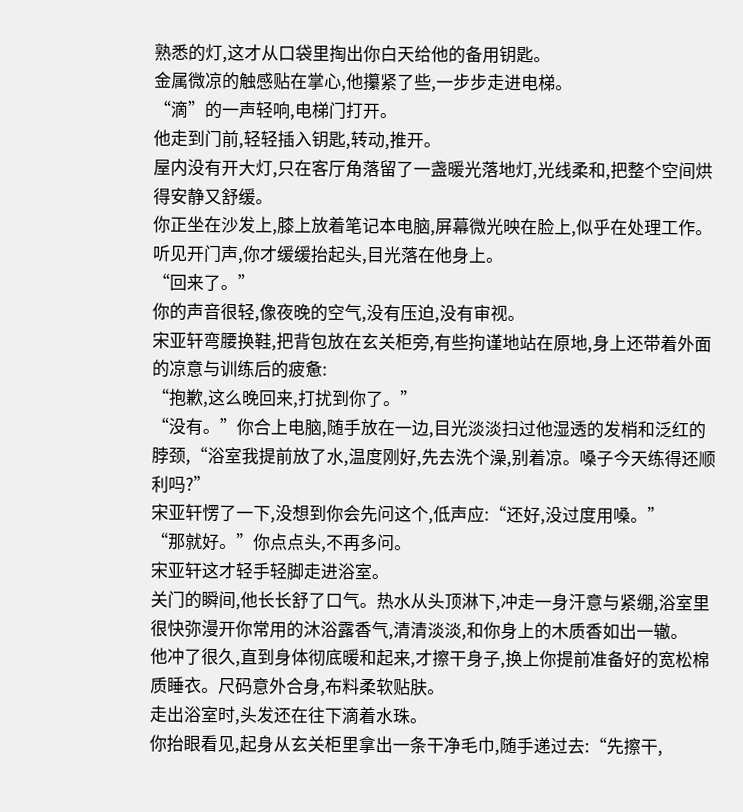熟悉的灯,这才从口袋里掏出你白天给他的备用钥匙。
金属微凉的触感贴在掌心,他攥紧了些,一步步走进电梯。
“滴”的一声轻响,电梯门打开。
他走到门前,轻轻插入钥匙,转动,推开。
屋内没有开大灯,只在客厅角落留了一盏暖光落地灯,光线柔和,把整个空间烘得安静又舒缓。
你正坐在沙发上,膝上放着笔记本电脑,屏幕微光映在脸上,似乎在处理工作。听见开门声,你才缓缓抬起头,目光落在他身上。
“回来了。”
你的声音很轻,像夜晚的空气,没有压迫,没有审视。
宋亚轩弯腰换鞋,把背包放在玄关柜旁,有些拘谨地站在原地,身上还带着外面的凉意与训练后的疲惫:
“抱歉,这么晚回来,打扰到你了。”
“没有。”你合上电脑,随手放在一边,目光淡淡扫过他湿透的发梢和泛红的脖颈,“浴室我提前放了水,温度刚好,先去洗个澡,别着凉。嗓子今天练得还顺利吗?”
宋亚轩愣了一下,没想到你会先问这个,低声应:“还好,没过度用嗓。”
“那就好。”你点点头,不再多问。
宋亚轩这才轻手轻脚走进浴室。
关门的瞬间,他长长舒了口气。热水从头顶淋下,冲走一身汗意与紧绷,浴室里很快弥漫开你常用的沐浴露香气,清清淡淡,和你身上的木质香如出一辙。
他冲了很久,直到身体彻底暖和起来,才擦干身子,换上你提前准备好的宽松棉质睡衣。尺码意外合身,布料柔软贴肤。
走出浴室时,头发还在往下滴着水珠。
你抬眼看见,起身从玄关柜里拿出一条干净毛巾,随手递过去:“先擦干,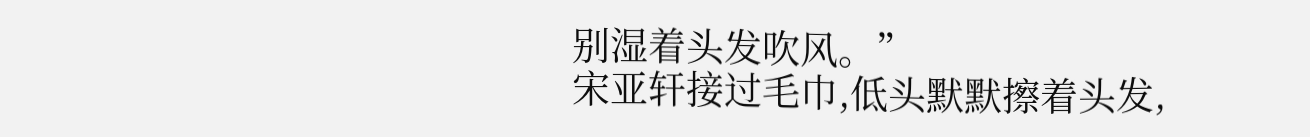别湿着头发吹风。”
宋亚轩接过毛巾,低头默默擦着头发,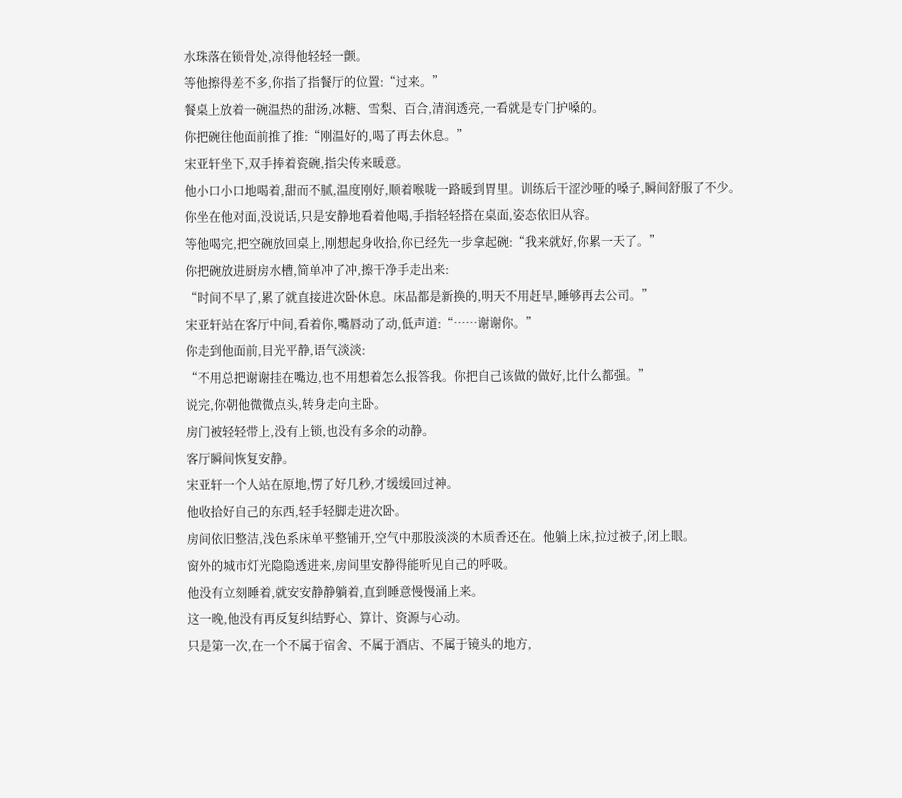水珠落在锁骨处,凉得他轻轻一颤。
等他擦得差不多,你指了指餐厅的位置:“过来。”
餐桌上放着一碗温热的甜汤,冰糖、雪梨、百合,清润透亮,一看就是专门护嗓的。
你把碗往他面前推了推:“刚温好的,喝了再去休息。”
宋亚轩坐下,双手捧着瓷碗,指尖传来暖意。
他小口小口地喝着,甜而不腻,温度刚好,顺着喉咙一路暖到胃里。训练后干涩沙哑的嗓子,瞬间舒服了不少。
你坐在他对面,没说话,只是安静地看着他喝,手指轻轻搭在桌面,姿态依旧从容。
等他喝完,把空碗放回桌上,刚想起身收拾,你已经先一步拿起碗:“我来就好,你累一天了。”
你把碗放进厨房水槽,简单冲了冲,擦干净手走出来:
“时间不早了,累了就直接进次卧休息。床品都是新换的,明天不用赶早,睡够再去公司。”
宋亚轩站在客厅中间,看着你,嘴唇动了动,低声道:“……谢谢你。”
你走到他面前,目光平静,语气淡淡:
“不用总把谢谢挂在嘴边,也不用想着怎么报答我。你把自己该做的做好,比什么都强。”
说完,你朝他微微点头,转身走向主卧。
房门被轻轻带上,没有上锁,也没有多余的动静。
客厅瞬间恢复安静。
宋亚轩一个人站在原地,愣了好几秒,才缓缓回过神。
他收拾好自己的东西,轻手轻脚走进次卧。
房间依旧整洁,浅色系床单平整铺开,空气中那股淡淡的木质香还在。他躺上床,拉过被子,闭上眼。
窗外的城市灯光隐隐透进来,房间里安静得能听见自己的呼吸。
他没有立刻睡着,就安安静静躺着,直到睡意慢慢涌上来。
这一晚,他没有再反复纠结野心、算计、资源与心动。
只是第一次,在一个不属于宿舍、不属于酒店、不属于镜头的地方,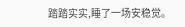踏踏实实,睡了一场安稳觉。